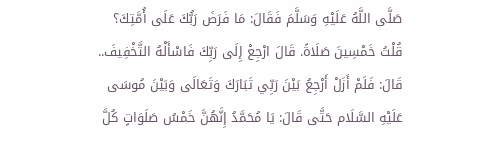صَلَّى اللَّهُ عَلَيْهِ وَسَلَّمَ فَقَالَ: مَا فَرَضَ رَبُّكَ عَلَى أُمَّتِكَ؟ قُلْتُ خَمْسِينَ صَلَاةً. قَالَ ارْجِعْ إِلَى رَبِّكَ فَاسْأَلْهُ التَّخْفِيفَ.. قَالَ: فَلَمْ أَزَلْ أَرْجِعُ بَيْنَ رَبِّي تَبَارَكَ وَتَعَالَى وَبَيْنَ مُوسَى عَلَيْهِ السَّلَام حَتَّى قَالَ: يَا مُحَمَّدُ إِنَّهُنَّ خَمْسُ صَلَوَاتٍ كُلَّ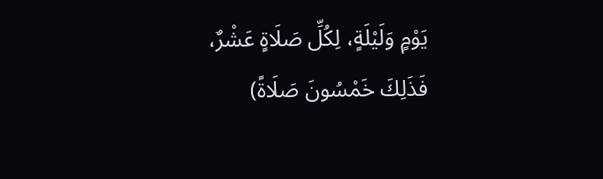يَوْمٍ وَلَيْلَةٍ، لِكُلِّ صَلَاةٍ عَشْرٌ، فَذَلِكَ خَمْسُونَ صَلَاةً)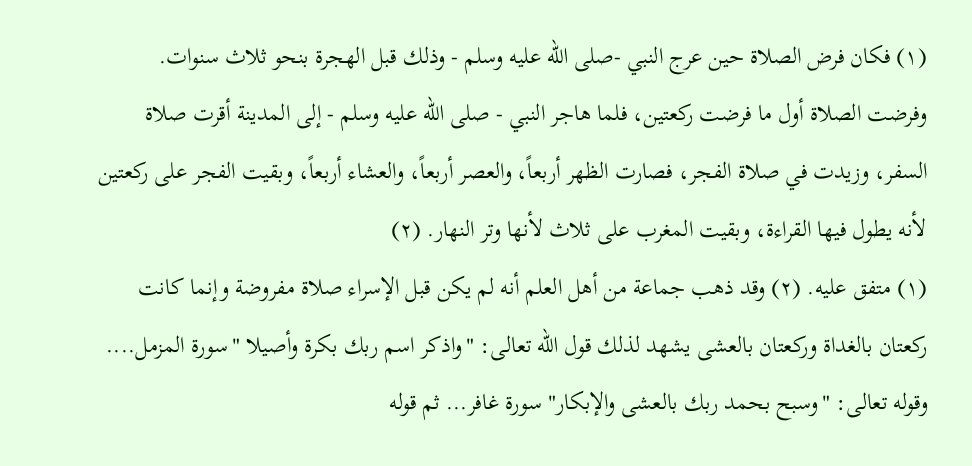(١) فكان فرض الصلاة حين عرج النبي -صلى الله عليه وسلم - وذلك قبل الهجرة بنحو ثلاث سنوات.
وفرضت الصلاة أول ما فرضت ركعتين، فلما هاجر النبي - صلى الله عليه وسلم - إلى المدينة أقرت صلاة السفر، وزيدت في صلاة الفجر، فصارت الظهر أربعاً، والعصر أربعاً، والعشاء أربعاً، وبقيت الفجر على ركعتين لأنه يطول فيها القراءة، وبقيت المغرب على ثلاث لأنها وتر النهار. (٢)
(١) متفق عليه. (٢) وقد ذهب جماعة من أهل العلم أنه لم يكن قبل الإسراء صلاة مفروضة وإنما كانت ركعتان بالغداة وركعتان بالعشى يشهد لذلك قول الله تعالى: "واذكر اسم ربك بكرة وأصيلا "سورة المزمل.... وقوله تعالى: "وسبح بحمد ربك بالعشى والإبكار" سورة غافر... ثم قوله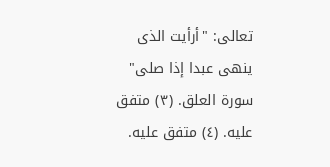تعالى: "أرأيت الذى ينهى عبدا إذا صلى" سورة العلق. (٣) متفق عليه. (٤) متفق عليه.